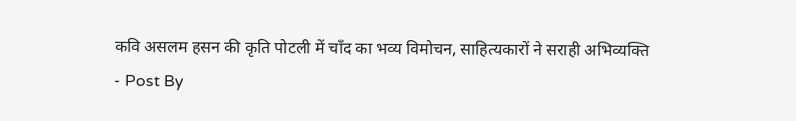कवि असलम हसन की कृति पोटली में चाँद का भव्य विमोचन, साहित्यकारों ने सराही अभिव्यक्ति
- Post By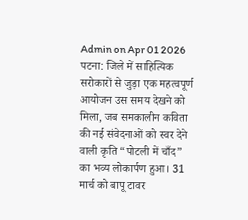Admin on Apr 01 2026
पटना: जिले में साहित्यिक सरोकारों से जुड़ा एक महत्वपूर्ण आयोजन उस समय देखने को मिला, जब समकालीन कविता की नई संवेदनाओं को स्वर देने वाली कृति “पोटली में चाँद” का भव्य लोकार्पण हुआ। 31 मार्च को बापू टावर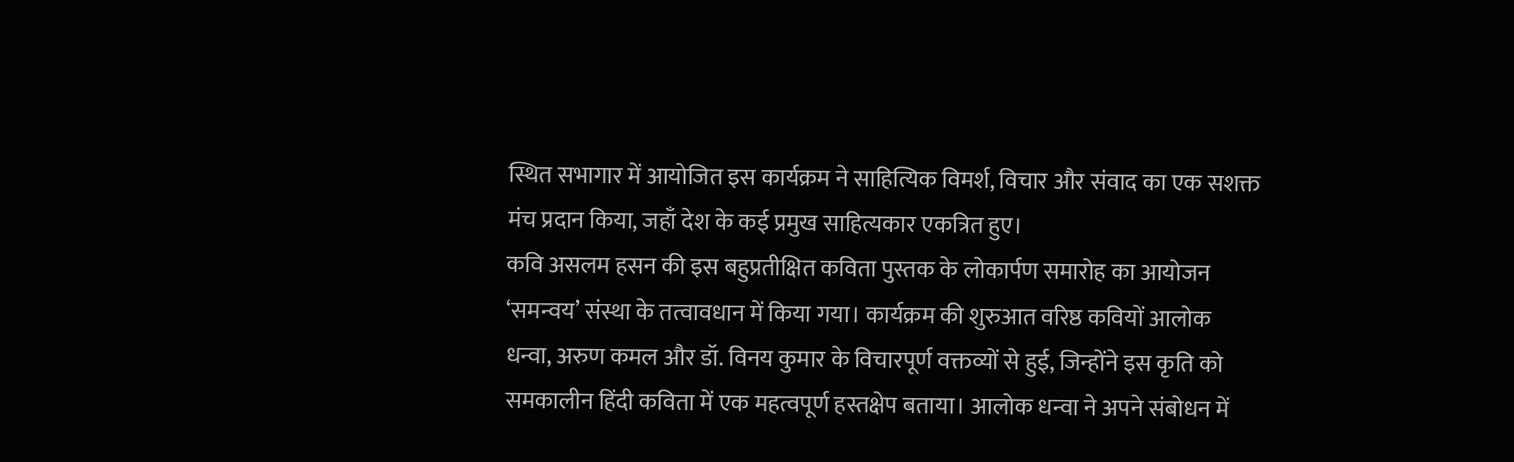स्थित सभागार में आयोजित इस कार्यक्रम ने साहित्यिक विमर्श, विचार और संवाद का एक सशक्त मंच प्रदान किया, जहाँ देश के कई प्रमुख साहित्यकार एकत्रित हुए।
कवि असलम हसन की इस बहुप्रतीक्षित कविता पुस्तक के लोकार्पण समारोह का आयोजन ‘समन्वय’ संस्था के तत्वावधान में किया गया। कार्यक्रम की शुरुआत वरिष्ठ कवियों आलोक धन्वा, अरुण कमल और डॉ. विनय कुमार के विचारपूर्ण वक्तव्यों से हुई, जिन्होंने इस कृति को समकालीन हिंदी कविता में एक महत्वपूर्ण हस्तक्षेप बताया। आलोक धन्वा ने अपने संबोधन में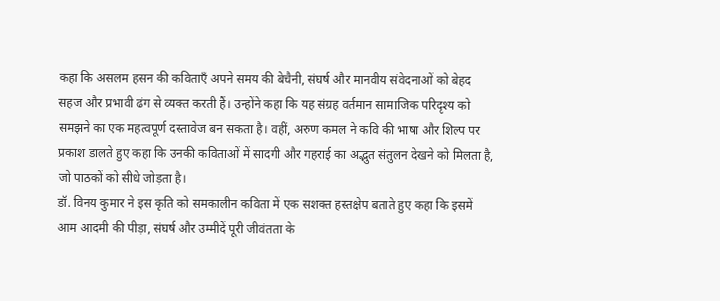कहा कि असलम हसन की कविताएँ अपने समय की बेचैनी, संघर्ष और मानवीय संवेदनाओं को बेहद सहज और प्रभावी ढंग से व्यक्त करती हैं। उन्होंने कहा कि यह संग्रह वर्तमान सामाजिक परिदृश्य को समझने का एक महत्वपूर्ण दस्तावेज बन सकता है। वहीं, अरुण कमल ने कवि की भाषा और शिल्प पर प्रकाश डालते हुए कहा कि उनकी कविताओं में सादगी और गहराई का अद्भुत संतुलन देखने को मिलता है, जो पाठकों को सीधे जोड़ता है।
डॉ. विनय कुमार ने इस कृति को समकालीन कविता में एक सशक्त हस्तक्षेप बताते हुए कहा कि इसमें आम आदमी की पीड़ा, संघर्ष और उम्मीदें पूरी जीवंतता के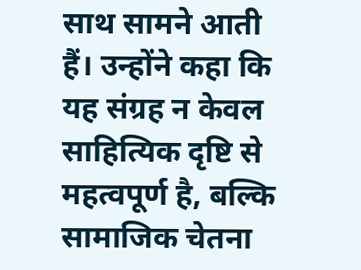साथ सामने आती हैं। उन्होंने कहा कि यह संग्रह न केवल साहित्यिक दृष्टि से महत्वपूर्ण है, बल्कि सामाजिक चेतना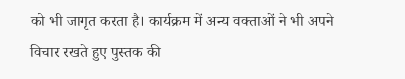को भी जागृत करता है। कार्यक्रम में अन्य वक्ताओं ने भी अपने विचार रखते हुए पुस्तक की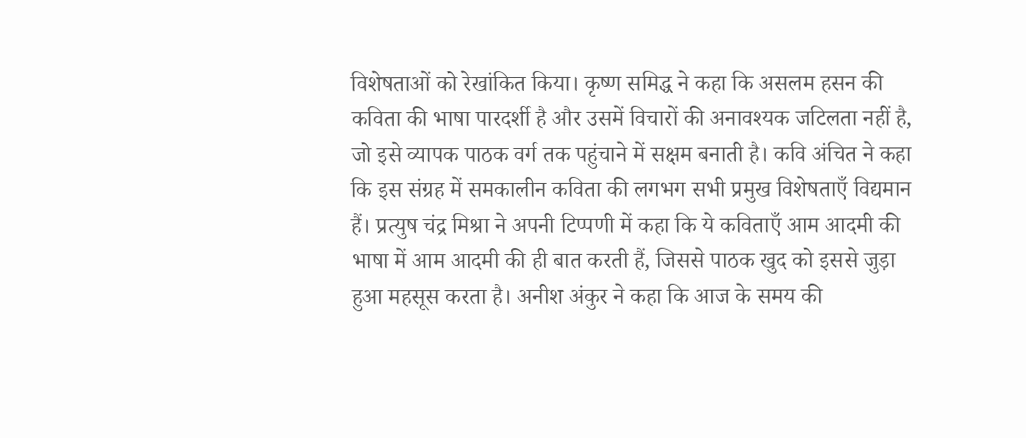विशेषताओं को रेखांकित किया। कृष्ण समिद्ध ने कहा कि असलम हसन की कविता की भाषा पारदर्शी है और उसमें विचारों की अनावश्यक जटिलता नहीं है, जो इसे व्यापक पाठक वर्ग तक पहुंचाने में सक्षम बनाती है। कवि अंचित ने कहा कि इस संग्रह में समकालीन कविता की लगभग सभी प्रमुख विशेषताएँ विद्यमान हैं। प्रत्युष चंद्र मिश्रा ने अपनी टिप्पणी में कहा कि ये कविताएँ आम आदमी की भाषा में आम आदमी की ही बात करती हैं, जिससे पाठक खुद को इससे जुड़ा हुआ महसूस करता है। अनीश अंकुर ने कहा कि आज के समय की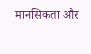मानसिकता और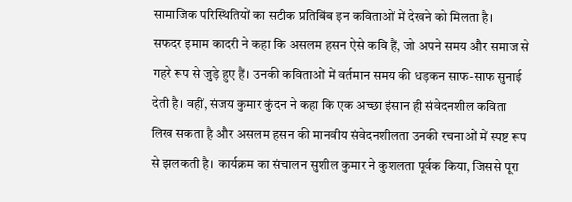सामाजिक परिस्थितियों का सटीक प्रतिबिंब इन कविताओं में देखने को मिलता है।
सफदर इमाम कादरी ने कहा कि असलम हसन ऐसे कवि हैं, जो अपने समय और समाज से गहरे रूप से जुड़े हुए हैं। उनकी कविताओं में वर्तमान समय की धड़कन साफ-साफ सुनाई देती है। वहीं, संजय कुमार कुंदन ने कहा कि एक अच्छा इंसान ही संवेदनशील कविता लिख सकता है और असलम हसन की मानवीय संवेदनशीलता उनकी रचनाओं में स्पष्ट रूप से झलकती है। कार्यक्रम का संचालन सुशील कुमार ने कुशलता पूर्वक किया, जिससे पूरा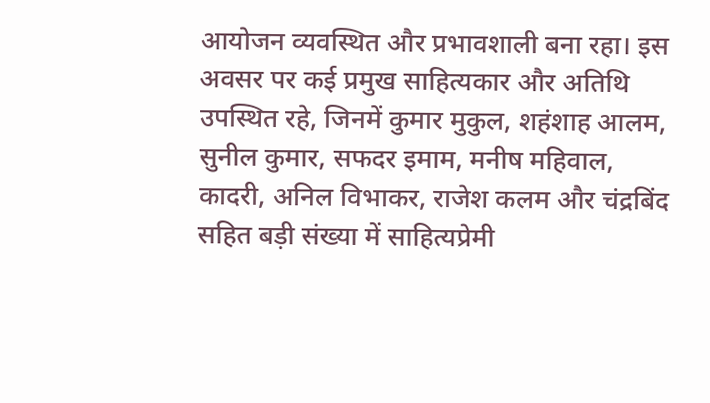आयोजन व्यवस्थित और प्रभावशाली बना रहा। इस अवसर पर कई प्रमुख साहित्यकार और अतिथि उपस्थित रहे, जिनमें कुमार मुकुल, शहंशाह आलम, सुनील कुमार, सफदर इमाम, मनीष महिवाल, कादरी, अनिल विभाकर, राजेश कलम और चंद्रबिंद सहित बड़ी संख्या में साहित्यप्रेमी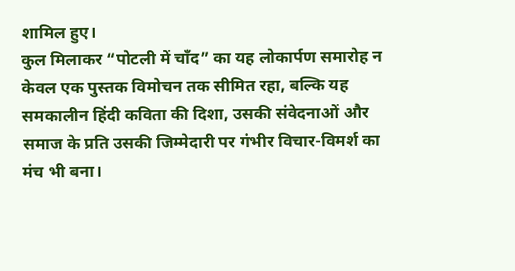शामिल हुए।
कुल मिलाकर “पोटली में चाँद” का यह लोकार्पण समारोह न केवल एक पुस्तक विमोचन तक सीमित रहा, बल्कि यह समकालीन हिंदी कविता की दिशा, उसकी संवेदनाओं और समाज के प्रति उसकी जिम्मेदारी पर गंभीर विचार-विमर्श का मंच भी बना।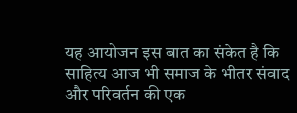यह आयोजन इस बात का संकेत है कि साहित्य आज भी समाज के भीतर संवाद और परिवर्तन की एक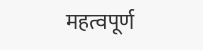महत्वपूर्ण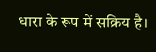धारा के रूप में सक्रिय है।